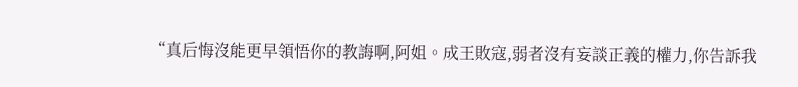“真后悔沒能更早領悟你的教誨啊,阿姐。成王敗寇,弱者沒有妄談正義的權力,你告訴我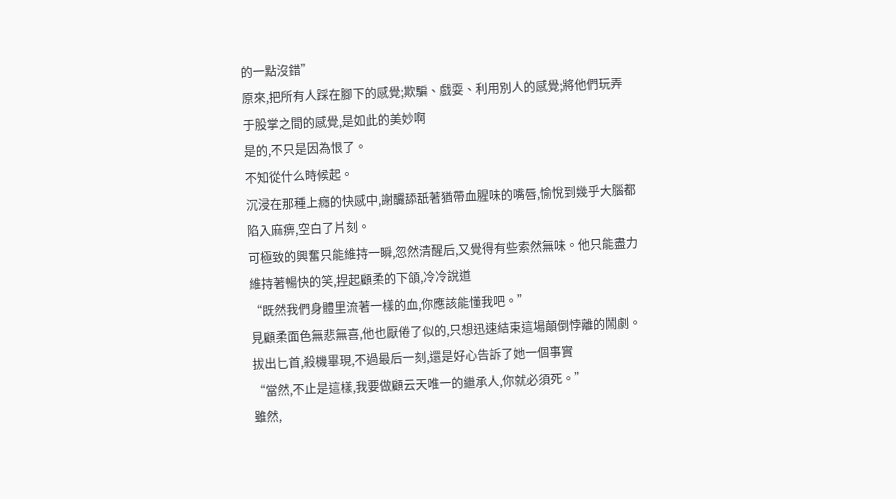的一點沒錯”
原來,把所有人踩在腳下的感覺;欺騙、戲耍、利用別人的感覺;將他們玩弄于股掌之間的感覺,是如此的美妙啊
是的,不只是因為恨了。
不知從什么時候起。
沉浸在那種上癮的快感中,謝釅舔舐著猶帶血腥味的嘴唇,愉悅到幾乎大腦都陷入麻痹,空白了片刻。
可極致的興奮只能維持一瞬,忽然清醒后,又覺得有些索然無味。他只能盡力維持著暢快的笑,捏起顧柔的下頜,冷冷說道
“既然我們身體里流著一樣的血,你應該能懂我吧。”
見顧柔面色無悲無喜,他也厭倦了似的,只想迅速結束這場顛倒悖離的鬧劇。拔出匕首,殺機畢現,不過最后一刻,還是好心告訴了她一個事實
“當然,不止是這樣,我要做顧云天唯一的繼承人,你就必須死。”
雖然,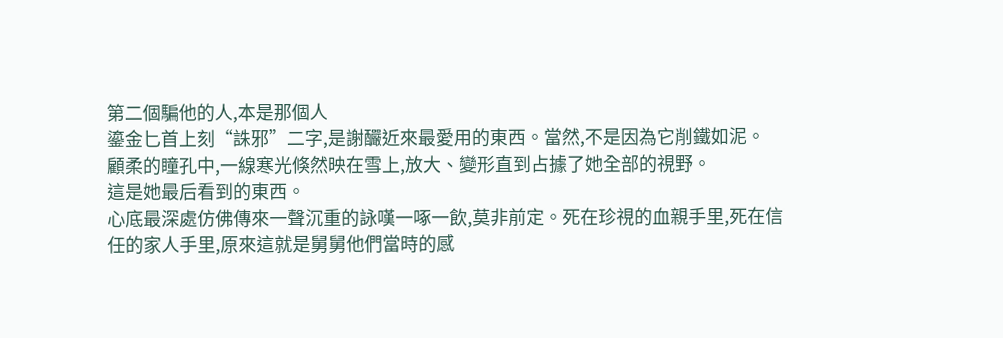第二個騙他的人,本是那個人
鎏金匕首上刻“誅邪”二字,是謝釅近來最愛用的東西。當然,不是因為它削鐵如泥。
顧柔的瞳孔中,一線寒光倏然映在雪上,放大、變形直到占據了她全部的視野。
這是她最后看到的東西。
心底最深處仿佛傳來一聲沉重的詠嘆一啄一飲,莫非前定。死在珍視的血親手里,死在信任的家人手里,原來這就是舅舅他們當時的感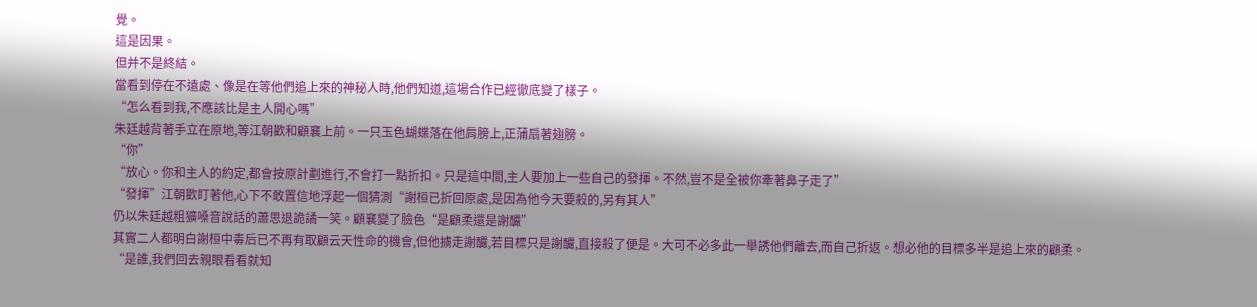覺。
這是因果。
但并不是終結。
當看到停在不遠處、像是在等他們追上來的神秘人時,他們知道,這場合作已經徹底變了樣子。
“怎么看到我,不應該比是主人開心嗎”
朱廷越背著手立在原地,等江朝歡和顧襄上前。一只玉色蝴蝶落在他肩膀上,正蒲扇著翅膀。
“你”
“放心。你和主人的約定,都會按原計劃進行,不會打一點折扣。只是這中間,主人要加上一些自己的發揮。不然,豈不是全被你牽著鼻子走了”
“發揮”江朝歡盯著他,心下不敢置信地浮起一個猜測“謝桓已折回原處,是因為他今天要殺的,另有其人”
仍以朱廷越粗獷嗓音說話的蕭思退詭譎一笑。顧襄變了臉色“是顧柔還是謝釅”
其實二人都明白謝桓中毒后已不再有取顧云天性命的機會,但他擄走謝釅,若目標只是謝釅,直接殺了便是。大可不必多此一舉誘他們離去,而自己折返。想必他的目標多半是追上來的顧柔。
“是誰,我們回去親眼看看就知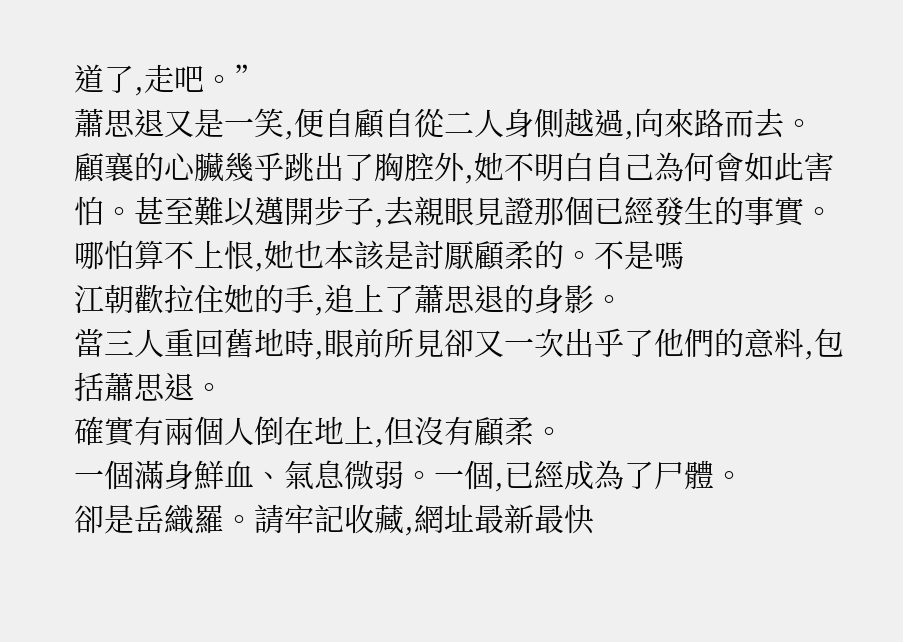道了,走吧。”
蕭思退又是一笑,便自顧自從二人身側越過,向來路而去。
顧襄的心臟幾乎跳出了胸腔外,她不明白自己為何會如此害怕。甚至難以邁開步子,去親眼見證那個已經發生的事實。
哪怕算不上恨,她也本該是討厭顧柔的。不是嗎
江朝歡拉住她的手,追上了蕭思退的身影。
當三人重回舊地時,眼前所見卻又一次出乎了他們的意料,包括蕭思退。
確實有兩個人倒在地上,但沒有顧柔。
一個滿身鮮血、氣息微弱。一個,已經成為了尸體。
卻是岳織羅。請牢記收藏,網址最新最快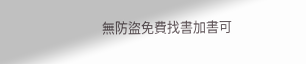無防盜免費找書加書可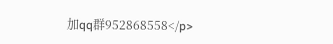加qq群952868558</p>